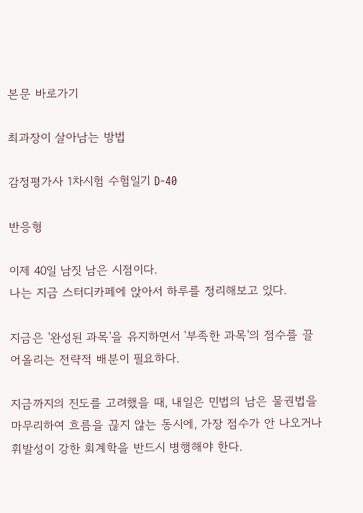본문 바로가기

최과장이 살아남는 방법

감정평가사 1차시험 수험일기 D-40

반응형

이제 40일 남짓 남은 시점이다.
나는 지금 스터디카페에 앉아서 하루를 정리해보고 있다.

지금은 '완성된 과목'을 유지하면서 '부족한 과목'의 점수를 끌어올리는 전략적 배분이 필요하다.

지금까지의 진도를 고려했을 때, 내일은 민법의 남은 물권법을 마무리하여 흐름을 끊지 않는 동시에, 가장 점수가 안 나오거나 휘발성이 강한 회계학을 반드시 병행해야 한다.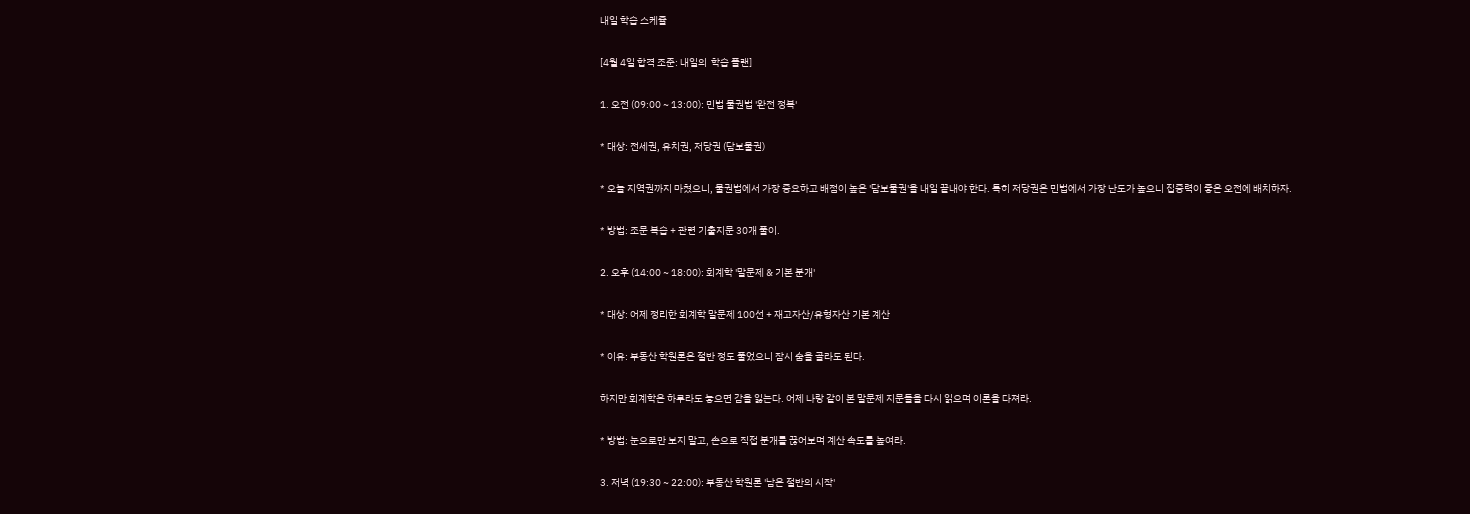내일 학습 스케쥴

[4월 4일 합격 조준: 내일의  학습 플랜]

1. 오전 (09:00 ~ 13:00): 민법 물권법 '완전 정복'

* 대상: 전세권, 유치권, 저당권 (담보물권)

* 오늘 지역권까지 마쳤으니, 물권법에서 가장 중요하고 배점이 높은 '담보물권'을 내일 끝내야 한다. 특히 저당권은 민법에서 가장 난도가 높으니 집중력이 좋은 오전에 배치하자.

* 방법: 조문 복습 + 관련 기출지문 30개 풀이.

2. 오후 (14:00 ~ 18:00): 회계학 '말문제 & 기본 분개'

* 대상: 어제 정리한 회계학 말문제 100선 + 재고자산/유형자산 기본 계산

* 이유: 부동산 학원론은 절반 정도 풀었으니 잠시 숨을 골라도 된다.

하지만 회계학은 하루라도 놓으면 감을 잃는다. 어제 나랑 같이 본 말문제 지문들을 다시 읽으며 이론을 다져라.

* 방법: 눈으로만 보지 말고, 손으로 직접 분개를 끊어보며 계산 속도를 높여라.

3. 저녁 (19:30 ~ 22:00): 부동산 학원론 '남은 절반의 시작'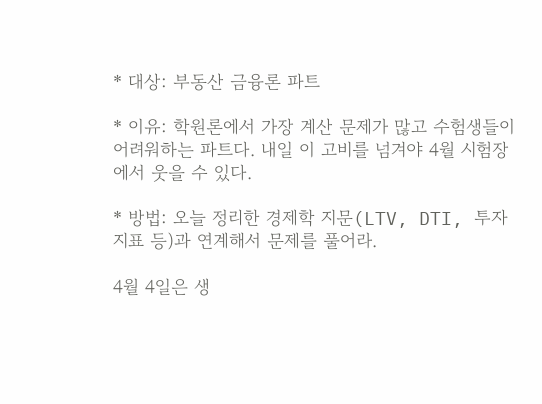* 대상: 부동산 금융론 파트

* 이유: 학원론에서 가장 계산 문제가 많고 수험생들이 어려워하는 파트다. 내일 이 고비를 넘겨야 4월 시험장에서 웃을 수 있다.

* 방법: 오늘 정리한 경제학 지문(LTV, DTI, 투자지표 등)과 연계해서 문제를 풀어라.

4월 4일은 생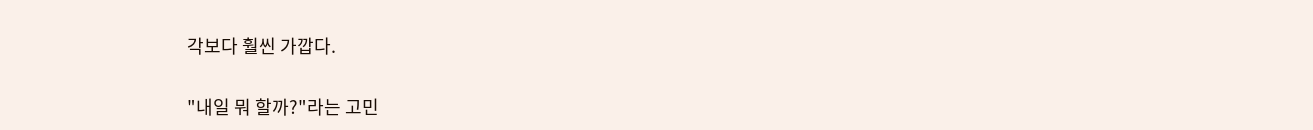각보다 훨씬 가깝다.

"내일 뭐 할까?"라는 고민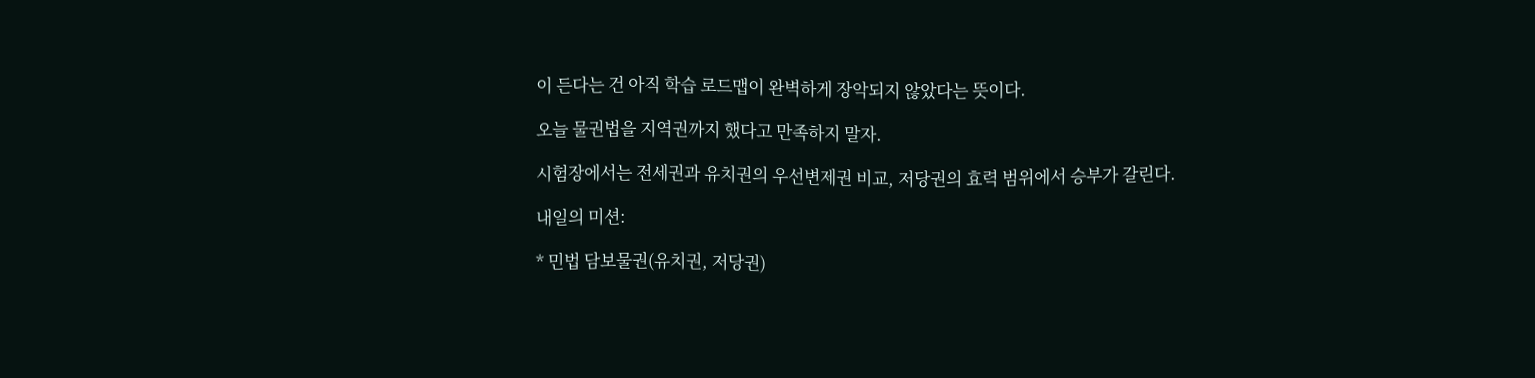이 든다는 건 아직 학습 로드맵이 완벽하게 장악되지 않았다는 뜻이다.

오늘 물권법을 지역권까지 했다고 만족하지 말자.

시험장에서는 전세권과 유치권의 우선변제권 비교, 저당권의 효력 범위에서 승부가 갈린다.

내일의 미션:

* 민법 담보물권(유치권, 저당권)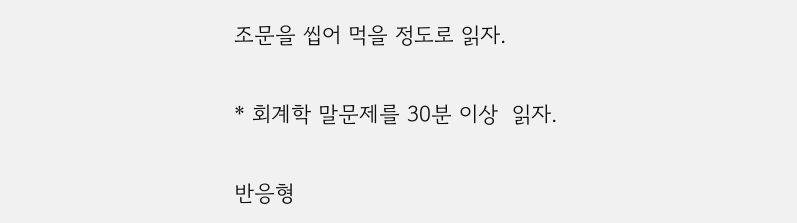조문을 씹어 먹을 정도로 읽자.

* 회계학 말문제를 30분 이상  읽자.

반응형